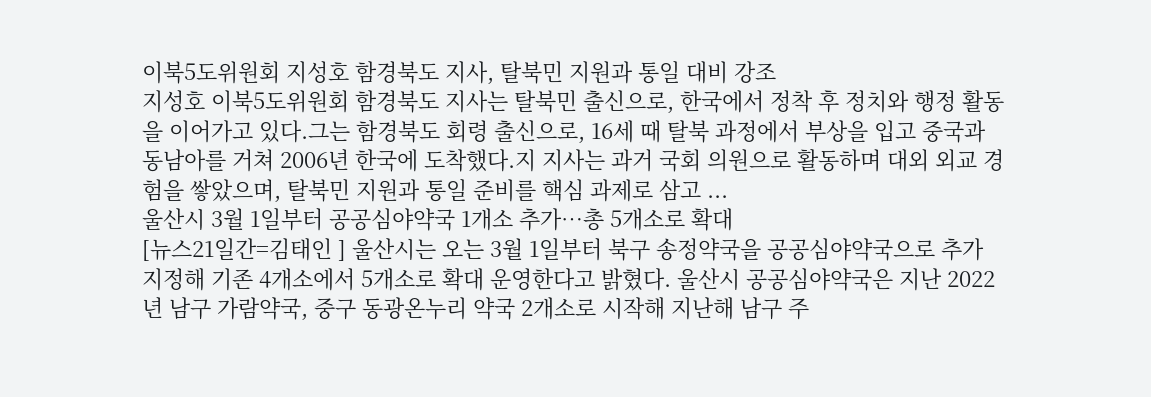이북5도위원회 지성호 함경북도 지사, 탈북민 지원과 통일 대비 강조
지성호 이북5도위원회 함경북도 지사는 탈북민 출신으로, 한국에서 정착 후 정치와 행정 활동을 이어가고 있다.그는 함경북도 회령 출신으로, 16세 때 탈북 과정에서 부상을 입고 중국과 동남아를 거쳐 2006년 한국에 도착했다.지 지사는 과거 국회 의원으로 활동하며 대외 외교 경험을 쌓았으며, 탈북민 지원과 통일 준비를 핵심 과제로 삼고 ...
울산시 3월 1일부터 공공심야약국 1개소 추가…총 5개소로 확대
[뉴스21일간=김태인 ] 울산시는 오는 3월 1일부터 북구 송정약국을 공공심야약국으로 추가 지정해 기존 4개소에서 5개소로 확대 운영한다고 밝혔다. 울산시 공공심야약국은 지난 2022년 남구 가람약국, 중구 동광온누리 약국 2개소로 시작해 지난해 남구 주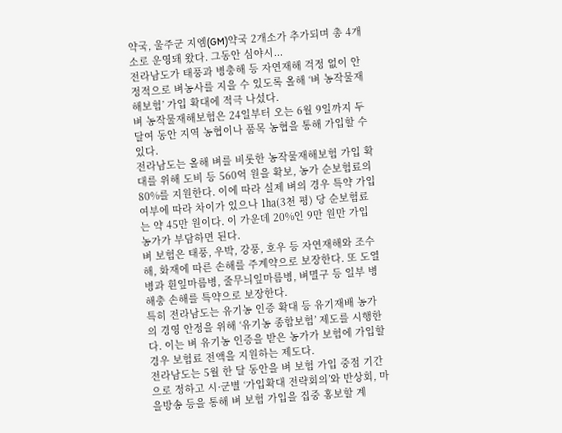약국, 울주군 지엠(GM)약국 2개소가 추가되며 총 4개소로 운영돼 왔다. 그동안 심야시...
전라남도가 태풍과 병충해 등 자연재해 걱정 없이 안정적으로 벼농사를 지을 수 있도록 올해 ‘벼 농작물재해보험’ 가입 확대에 적극 나섰다.
벼 농작물재해보험은 24일부터 오는 6월 9일까지 두 달여 동안 지역 농협이나 품목 농협을 통해 가입할 수 있다.
전라남도는 올해 벼를 비롯한 농작물재해보험 가입 확대를 위해 도비 등 560억 원을 확보, 농가 순보험료의 80%를 지원한다. 이에 따라 실제 벼의 경우 특약 가입 여부에 따라 차이가 있으나 1㏊(3천 평) 당 순보험료는 약 45만 원이다. 이 가운데 20%인 9만 원만 가입 농가가 부담하면 된다.
벼 보험은 태풍, 우박, 강풍, 호우 등 자연재해와 조수해, 화재에 따른 손해를 주계약으로 보장한다. 또 도열병과 흰잎마름병, 줄무늬잎마름병, 벼멸구 등 일부 병해충 손해를 특약으로 보장한다.
특히 전라남도는 유기농 인증 확대 등 유기재배 농가의 경영 안정을 위해 ‘유기농 종합보험’ 제도를 시행한다. 이는 벼 유기농 인증을 받은 농가가 보험에 가입할 경우 보험료 전액을 지원하는 제도다.
전라남도는 5월 한 달 동안을 벼 보험 가입 중점 기간으로 정하고 시·군별 ‘가입확대 전략회의’와 반상회, 마을방송 등을 통해 벼 보험 가입을 집중 홍보할 계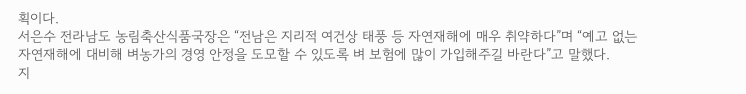획이다.
서은수 전라남도 농림축산식품국장은 “전남은 지리적 여건상 태풍 등 자연재해에 매우 취약하다”며 “예고 없는 자연재해에 대비해 벼농가의 경영 안정을 도모할 수 있도록 벼 보험에 많이 가입해주길 바란다”고 말했다.
지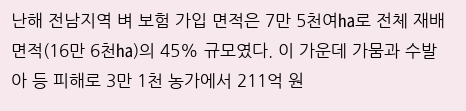난해 전남지역 벼 보험 가입 면적은 7만 5천여㏊로 전체 재배 면적(16만 6천㏊)의 45% 규모였다. 이 가운데 가뭄과 수발아 등 피해로 3만 1천 농가에서 211억 원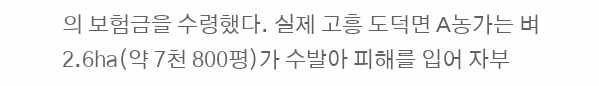의 보험금을 수령했다. 실제 고흥 도덕면 A농가는 벼 2.6㏊(약 7천 800평)가 수발아 피해를 입어 자부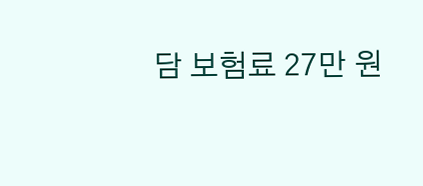담 보험료 27만 원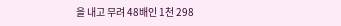을 내고 무려 48배인 1천 298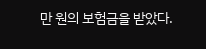만 원의 보험금을 받았다.